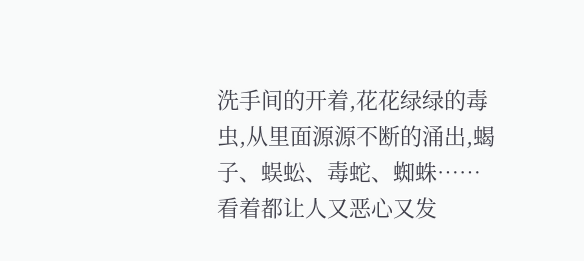洗手间的开着,花花绿绿的毒虫,从里面源源不断的涌出,蝎子、蜈蚣、毒蛇、蜘蛛……看着都让人又恶心又发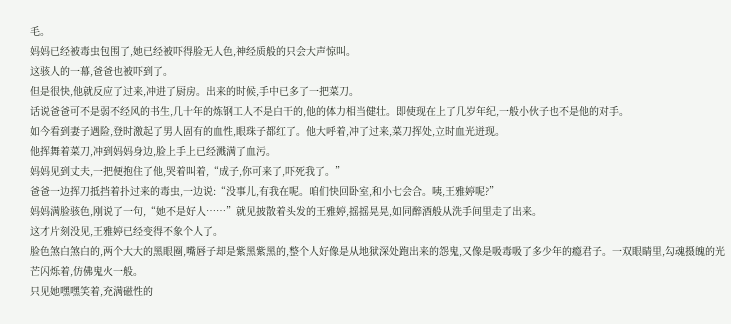毛。
妈妈已经被毒虫包围了,她已经被吓得脸无人色,神经质般的只会大声惊叫。
这骇人的一幕,爸爸也被吓到了。
但是很快,他就反应了过来,冲进了厨房。出来的时候,手中已多了一把菜刀。
话说爸爸可不是弱不经风的书生,几十年的炼钢工人不是白干的,他的体力相当健壮。即使现在上了几岁年纪,一般小伙子也不是他的对手。
如今看到妻子遇险,登时激起了男人固有的血性,眼珠子都红了。他大呼着,冲了过来,菜刀挥处,立时血光迸现。
他挥舞着菜刀,冲到妈妈身边,脸上手上已经溅满了血污。
妈妈见到丈夫,一把便抱住了他,哭着叫着,“成子,你可来了,吓死我了。”
爸爸一边挥刀抵挡着扑过来的毒虫,一边说:“没事儿,有我在呢。咱们快回卧室,和小七会合。咦,王雅婷呢?”
妈妈满脸骇色,刚说了一句,“她不是好人……”就见披散着头发的王雅婷,摇摇晃晃,如同醉酒般从洗手间里走了出来。
这才片刻没见,王雅婷已经变得不象个人了。
脸色煞白煞白的,两个大大的黑眼圈,嘴唇子却是紫黑紫黑的,整个人好像是从地狱深处跑出来的怨鬼,又像是吸毒吸了多少年的瘾君子。一双眼睛里,勾魂摄魄的光芒闪烁着,仿佛鬼火一般。
只见她嘿嘿笑着,充满磁性的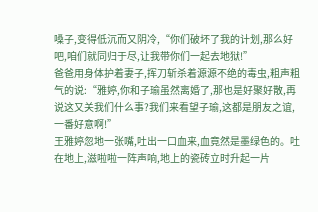嗓子,变得低沉而又阴冷,“你们破坏了我的计划,那么好吧,咱们就同归于尽,让我带你们一起去地狱!”
爸爸用身体护着妻子,挥刀斩杀着源源不绝的毒虫,粗声粗气的说:“雅婷,你和子瑜虽然离婚了,那也是好聚好散,再说这又关我们什么事?我们来看望子瑜,这都是朋友之谊,一番好意啊!”
王雅婷忽地一张嘴,吐出一口血来,血竟然是墨绿色的。吐在地上,滋啦啦一阵声响,地上的瓷砖立时升起一片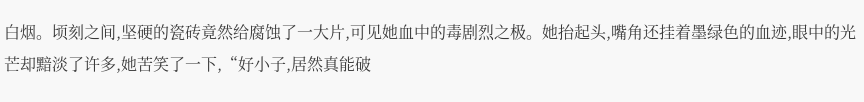白烟。顷刻之间,坚硬的瓷砖竟然给腐蚀了一大片,可见她血中的毒剧烈之极。她抬起头,嘴角还挂着墨绿色的血迹,眼中的光芒却黯淡了许多,她苦笑了一下,“好小子,居然真能破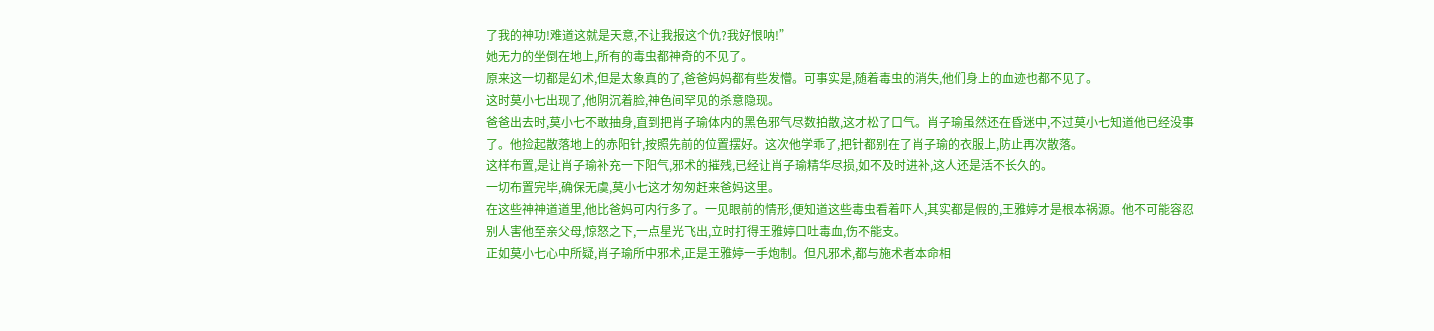了我的神功!难道这就是天意,不让我报这个仇?我好恨呐!”
她无力的坐倒在地上,所有的毒虫都神奇的不见了。
原来这一切都是幻术,但是太象真的了,爸爸妈妈都有些发懵。可事实是,随着毒虫的消失,他们身上的血迹也都不见了。
这时莫小七出现了,他阴沉着脸,神色间罕见的杀意隐现。
爸爸出去时,莫小七不敢抽身,直到把肖子瑜体内的黑色邪气尽数拍散,这才松了口气。肖子瑜虽然还在昏迷中,不过莫小七知道他已经没事了。他捡起散落地上的赤阳针,按照先前的位置摆好。这次他学乖了,把针都别在了肖子瑜的衣服上,防止再次散落。
这样布置,是让肖子瑜补充一下阳气,邪术的摧残,已经让肖子瑜精华尽损,如不及时进补,这人还是活不长久的。
一切布置完毕,确保无虞,莫小七这才匆匆赶来爸妈这里。
在这些神神道道里,他比爸妈可内行多了。一见眼前的情形,便知道这些毒虫看着吓人,其实都是假的,王雅婷才是根本祸源。他不可能容忍别人害他至亲父母,惊怒之下,一点星光飞出,立时打得王雅婷口吐毒血,伤不能支。
正如莫小七心中所疑,肖子瑜所中邪术,正是王雅婷一手炮制。但凡邪术,都与施术者本命相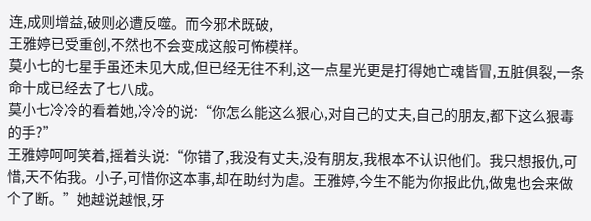连,成则增益,破则必遭反噬。而今邪术既破,
王雅婷已受重创,不然也不会变成这般可怖模样。
莫小七的七星手虽还未见大成,但已经无往不利,这一点星光更是打得她亡魂皆冒,五脏俱裂,一条命十成已经去了七八成。
莫小七冷冷的看着她,冷冷的说:“你怎么能这么狠心,对自己的丈夫,自己的朋友,都下这么狠毒的手?”
王雅婷呵呵笑着,摇着头说:“你错了,我没有丈夫,没有朋友,我根本不认识他们。我只想报仇,可惜,天不佑我。小子,可惜你这本事,却在助纣为虐。王雅婷,今生不能为你报此仇,做鬼也会来做个了断。”她越说越恨,牙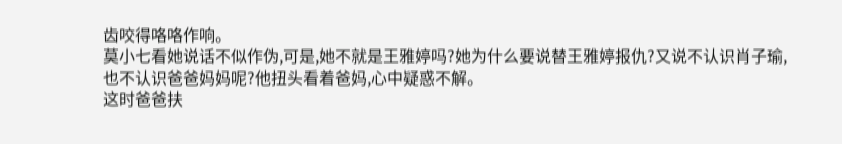齿咬得咯咯作响。
莫小七看她说话不似作伪,可是,她不就是王雅婷吗?她为什么要说替王雅婷报仇?又说不认识肖子瑜,也不认识爸爸妈妈呢?他扭头看着爸妈,心中疑惑不解。
这时爸爸扶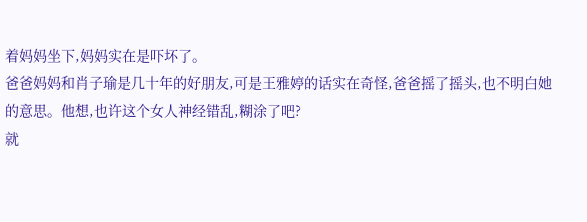着妈妈坐下,妈妈实在是吓坏了。
爸爸妈妈和肖子瑜是几十年的好朋友,可是王雅婷的话实在奇怪,爸爸摇了摇头,也不明白她的意思。他想,也许这个女人神经错乱,糊涂了吧?
就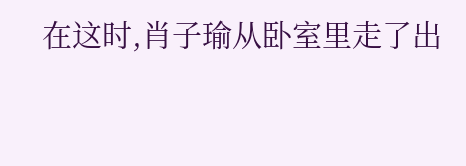在这时,肖子瑜从卧室里走了出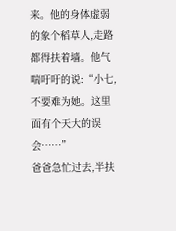来。他的身体虚弱的象个稻草人,走路都得扶着墙。他气喘吁吁的说:“小七,不要难为她。这里面有个天大的误会……”
爸爸急忙过去,半扶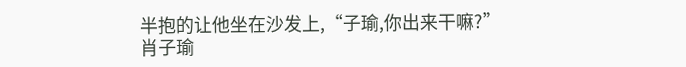半抱的让他坐在沙发上,“子瑜,你出来干嘛?”
肖子瑜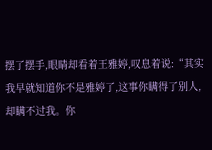摆了摆手,眼睛却看着王雅婷,叹息着说:“其实我早就知道你不是雅婷了,这事你瞒得了别人,却瞒不过我。你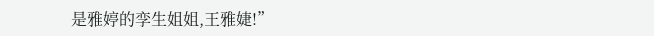是雅婷的孪生姐姐,王雅婕!”